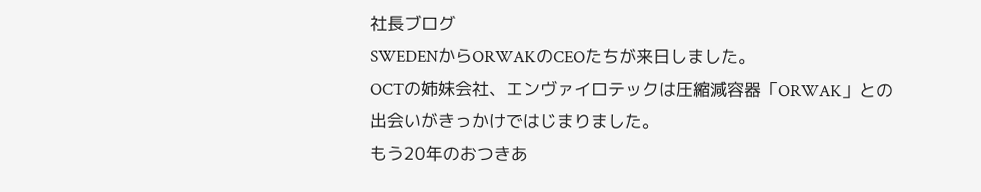社長ブログ
SWEDENからORWAKのCEOたちが来日しました。
OCTの姉妹会社、エンヴァイロテックは圧縮減容器「ORWAK」との出会いがきっかけではじまりました。
もう20年のおつきあ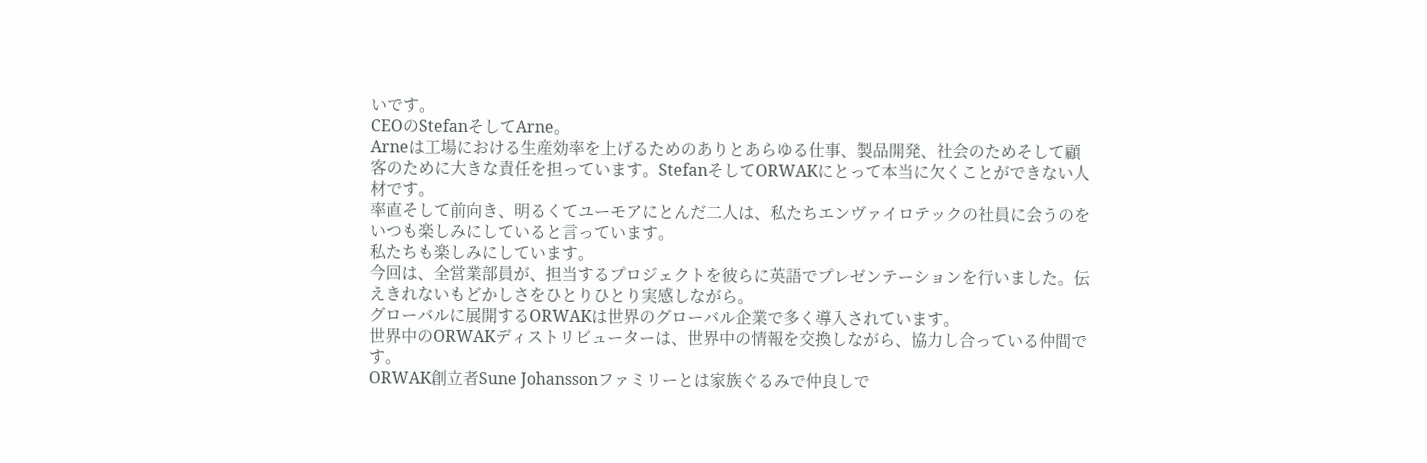いです。
CEOのStefanそしてArne。
Arneは工場における生産効率を上げるためのありとあらゆる仕事、製品開発、社会のためそして顧客のために大きな責任を担っています。StefanそしてORWAKにとって本当に欠くことができない人材です。
率直そして前向き、明るくてユーモアにとんだ二人は、私たちエンヴァイロテックの社員に会うのをいつも楽しみにしていると言っています。
私たちも楽しみにしています。
今回は、全営業部員が、担当するプロジェクトを彼らに英語でプレゼンテーションを行いました。伝えきれないもどかしさをひとりひとり実感しながら。
グローバルに展開するORWAKは世界のグローバル企業で多く導入されています。
世界中のORWAKディストリビューターは、世界中の情報を交換しながら、協力し合っている仲間です。
ORWAK創立者Sune Johanssonファミリーとは家族ぐるみで仲良しで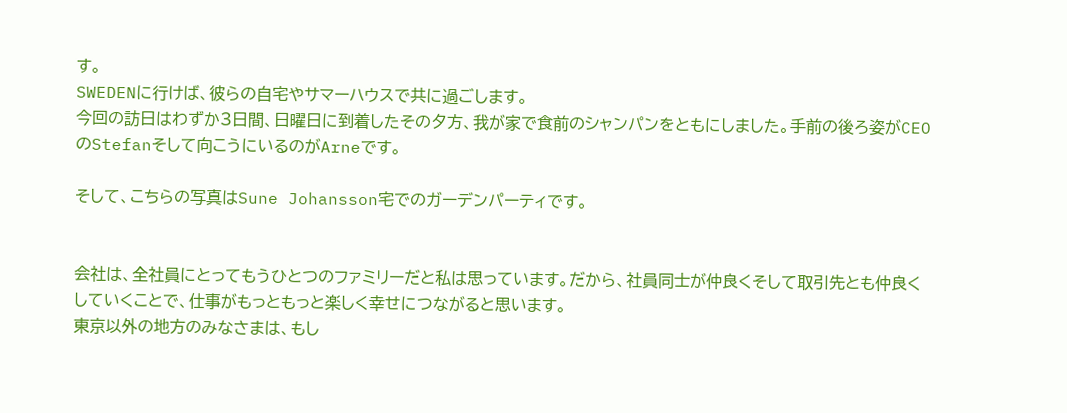す。
SWEDENに行けば、彼らの自宅やサマーハウスで共に過ごします。
今回の訪日はわずか3日間、日曜日に到着したその夕方、我が家で食前のシャンパンをともにしました。手前の後ろ姿がCEOのStefanそして向こうにいるのがArneです。

そして、こちらの写真はSune Johansson宅でのガーデンパーティです。


会社は、全社員にとってもうひとつのファミリーだと私は思っています。だから、社員同士が仲良くそして取引先とも仲良くしていくことで、仕事がもっともっと楽しく幸せにつながると思います。
東京以外の地方のみなさまは、もし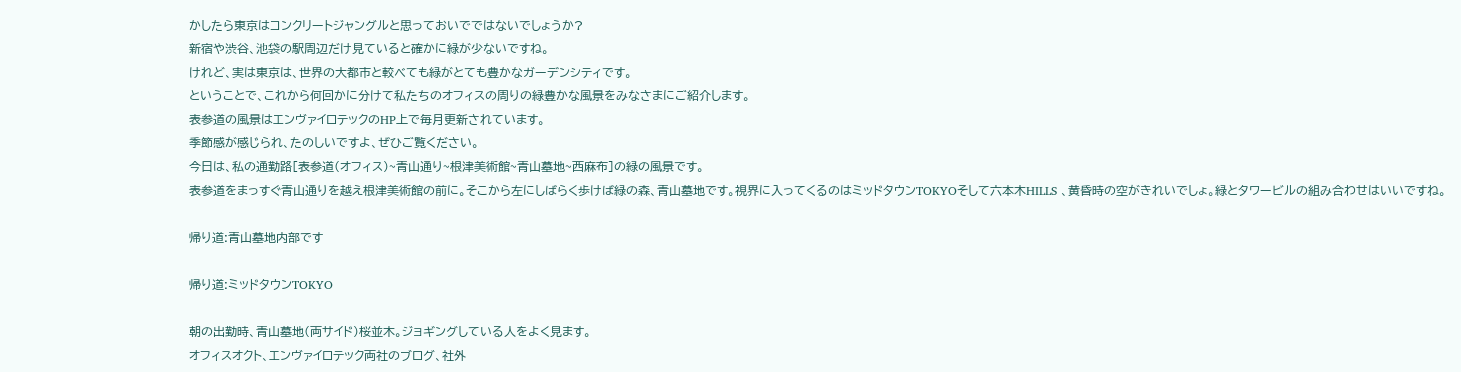かしたら東京はコンクリートジャングルと思っておいでではないでしょうか?
新宿や渋谷、池袋の駅周辺だけ見ていると確かに緑が少ないですね。
けれど、実は東京は、世界の大都市と較べても緑がとても豊かなガーデンシティです。
ということで、これから何回かに分けて私たちのオフィスの周りの緑豊かな風景をみなさまにご紹介します。
表参道の風景はエンヴァイロテックのHP上で毎月更新されています。
季節感が感じられ、たのしいですよ、ぜひご覧ください。
今日は、私の通勤路[表参道(オフィス)~青山通り~根津美術館~青山墓地~西麻布]の緑の風景です。
表参道をまっすぐ青山通りを越え根津美術館の前に。そこから左にしばらく歩けば緑の森、青山墓地です。視界に入ってくるのはミッドタウンTOKYOそして六本木HILLS 、黄昏時の空がきれいでしょ。緑とタワービルの組み合わせはいいですね。

帰り道:青山墓地内部です

帰り道:ミッドタウンTOKYO

朝の出勤時、青山墓地(両サイド)桜並木。ジョギングしている人をよく見ます。
オフィスオクト、エンヴァイロテック両社のブログ、社外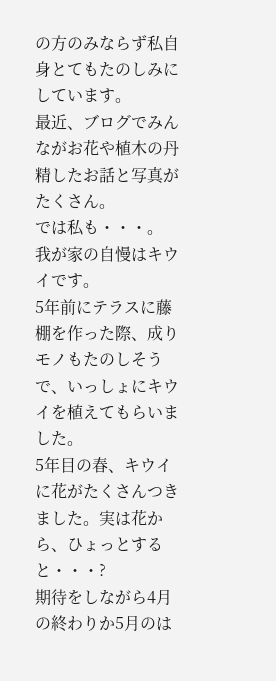の方のみならず私自身とてもたのしみにしています。
最近、ブログでみんながお花や植木の丹精したお話と写真がたくさん。
では私も・・・。
我が家の自慢はキウイです。
5年前にテラスに藤棚を作った際、成りモノもたのしそうで、いっしょにキウイを植えてもらいました。
5年目の春、キウイに花がたくさんつきました。実は花から、ひょっとすると・・・?
期待をしながら4月の終わりか5月のは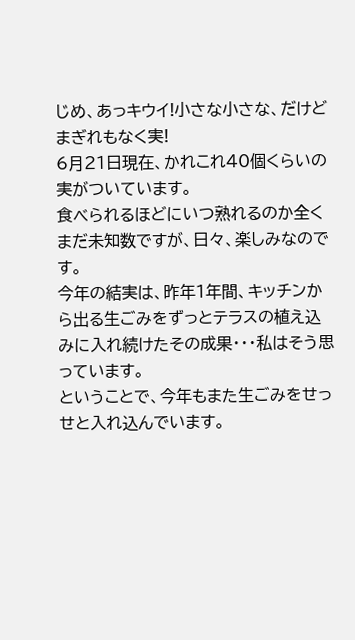じめ、あっキウイ!小さな小さな、だけどまぎれもなく実!
6月21日現在、かれこれ40個くらいの実がついています。
食べられるほどにいつ熟れるのか全くまだ未知数ですが、日々、楽しみなのです。
今年の結実は、昨年1年間、キッチンから出る生ごみをずっとテラスの植え込みに入れ続けたその成果・・・私はそう思っています。
ということで、今年もまた生ごみをせっせと入れ込んでいます。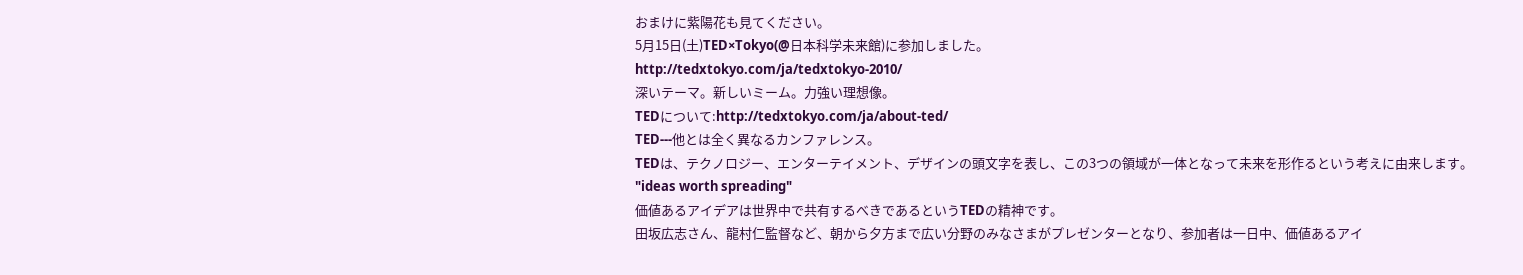おまけに紫陽花も見てください。
5月15日(土)TED×Tokyo(@日本科学未来館)に参加しました。
http://tedxtokyo.com/ja/tedxtokyo-2010/
深いテーマ。新しいミーム。力強い理想像。
TEDについて:http://tedxtokyo.com/ja/about-ted/
TED---他とは全く異なるカンファレンス。
TEDは、テクノロジー、エンターテイメント、デザインの頭文字を表し、この3つの領域が一体となって未来を形作るという考えに由来します。
"ideas worth spreading"
価値あるアイデアは世界中で共有するべきであるというTEDの精神です。
田坂広志さん、龍村仁監督など、朝から夕方まで広い分野のみなさまがプレゼンターとなり、参加者は一日中、価値あるアイ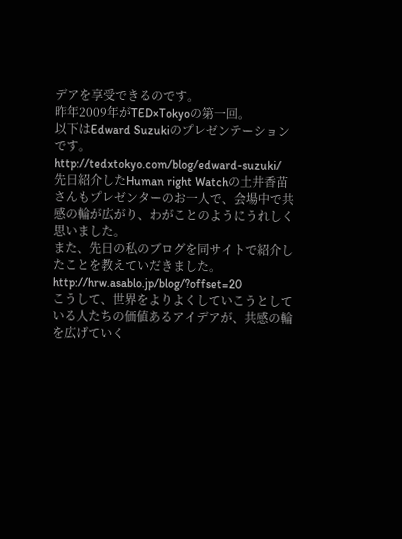デアを享受できるのです。
昨年2009年がTED×Tokyoの第一回。
以下はEdward Suzukiのプレゼンテーションです。
http://tedxtokyo.com/blog/edward-suzuki/
先日紹介したHuman right Watchの土井香苗さんもプレゼンターのお一人で、会場中で共感の輪が広がり、わがことのようにうれしく思いました。
また、先日の私のブログを同サイトで紹介したことを教えていだきました。
http://hrw.asablo.jp/blog/?offset=20
こうして、世界をよりよくしていこうとしている人たちの価値あるアイデアが、共感の輪を広げていく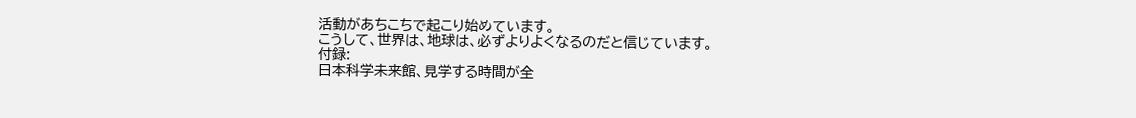活動があちこちで起こり始めています。
こうして、世界は、地球は、必ずよりよくなるのだと信じています。
付録:
日本科学未来館、見学する時間が全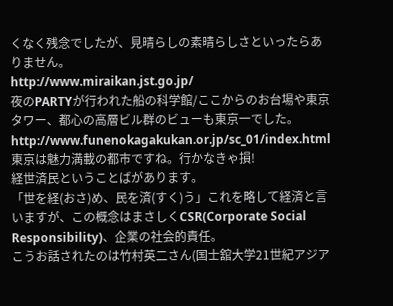くなく残念でしたが、見晴らしの素晴らしさといったらありません。
http://www.miraikan.jst.go.jp/
夜のPARTYが行われた船の科学館/ここからのお台場や東京タワー、都心の高層ビル群のビューも東京一でした。
http://www.funenokagakukan.or.jp/sc_01/index.html
東京は魅力満載の都市ですね。行かなきゃ損!
経世済民ということばがあります。
「世を経(おさ)め、民を済(すく)う」これを略して経済と言いますが、この概念はまさしくCSR(Corporate Social Responsibility)、企業の社会的責任。
こうお話されたのは竹村英二さん(国士舘大学21世紀アジア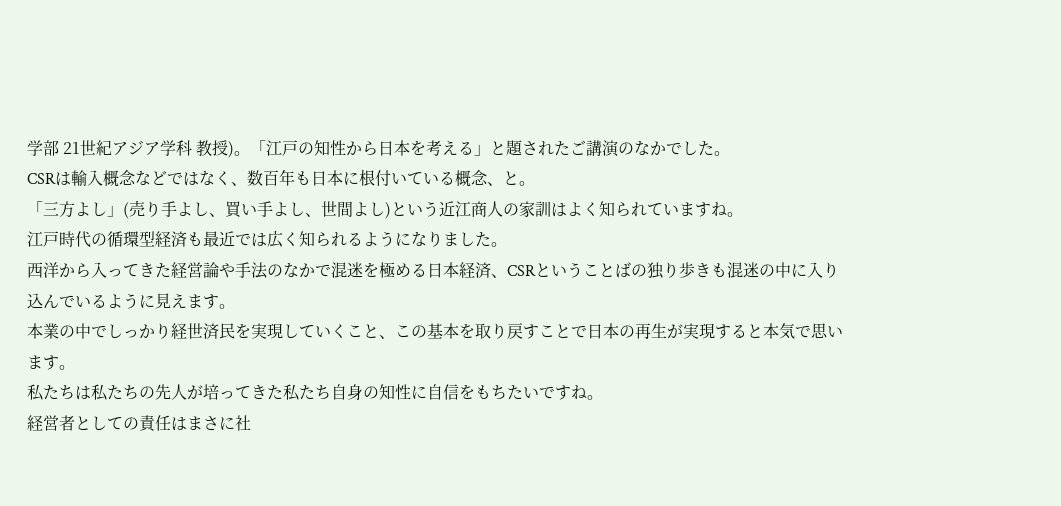学部 21世紀アジア学科 教授)。「江戸の知性から日本を考える」と題されたご講演のなかでした。
CSRは輸入概念などではなく、数百年も日本に根付いている概念、と。
「三方よし」(売り手よし、買い手よし、世間よし)という近江商人の家訓はよく知られていますね。
江戸時代の循環型経済も最近では広く知られるようになりました。
西洋から入ってきた経営論や手法のなかで混迷を極める日本経済、CSRということばの独り歩きも混迷の中に入り込んでいるように見えます。
本業の中でしっかり経世済民を実現していくこと、この基本を取り戻すことで日本の再生が実現すると本気で思います。
私たちは私たちの先人が培ってきた私たち自身の知性に自信をもちたいですね。
経営者としての責任はまさに社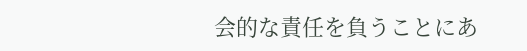会的な責任を負うことにあ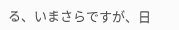る、いまさらですが、日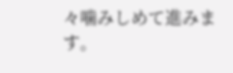々噛みしめて進みます。